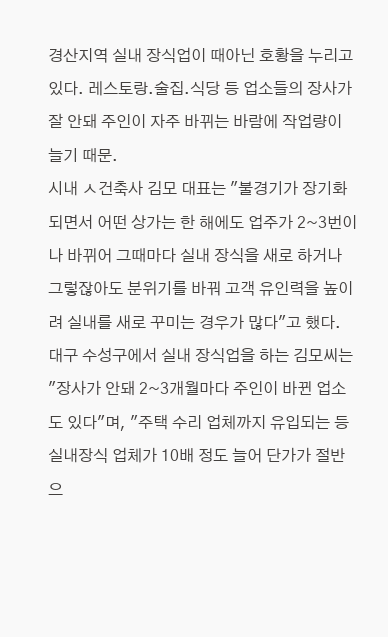경산지역 실내 장식업이 때아닌 호황을 누리고 있다. 레스토랑.술집.식당 등 업소들의 장사가 잘 안돼 주인이 자주 바뀌는 바람에 작업량이 늘기 때문.
시내 ㅅ건축사 김모 대표는 "불경기가 장기화되면서 어떤 상가는 한 해에도 업주가 2~3번이나 바뀌어 그때마다 실내 장식을 새로 하거나 그렇잖아도 분위기를 바꿔 고객 유인력을 높이려 실내를 새로 꾸미는 경우가 많다"고 했다.
대구 수성구에서 실내 장식업을 하는 김모씨는 "장사가 안돼 2~3개월마다 주인이 바뀐 업소도 있다"며, "주택 수리 업체까지 유입되는 등 실내장식 업체가 10배 정도 늘어 단가가 절반으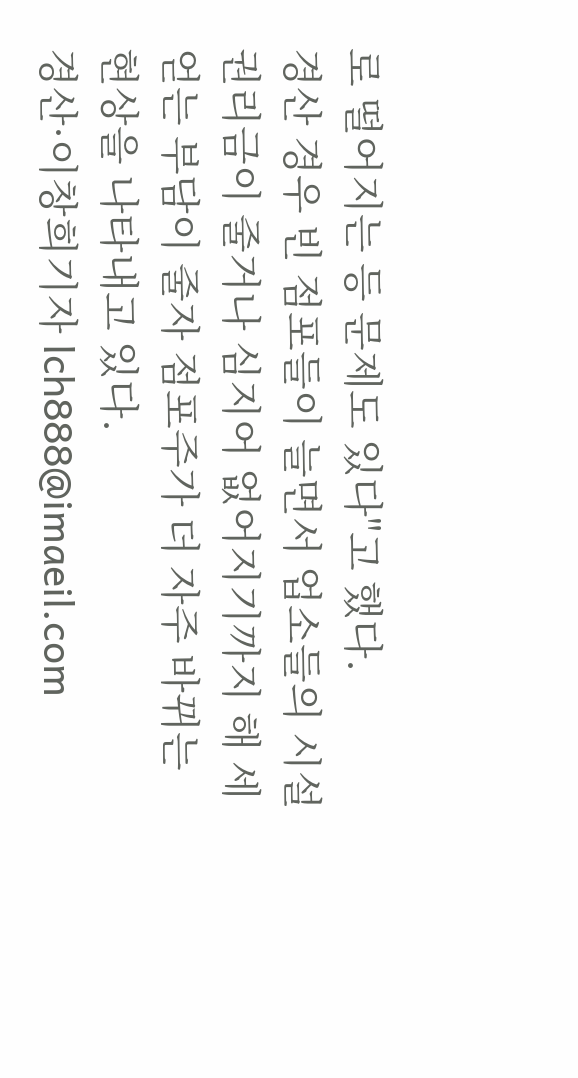로 떨어지는 등 문제도 있다"고 했다.
경산 경우 빈 점포들이 늘면서 업소들의 시설 권리금이 줄거나 심지어 없어지기까지 해 세 얻는 부담이 줄자 점포주가 더 자주 바뀌는 현상을 나타내고 있다.
경산·이창희기자 lch888@imaeil.com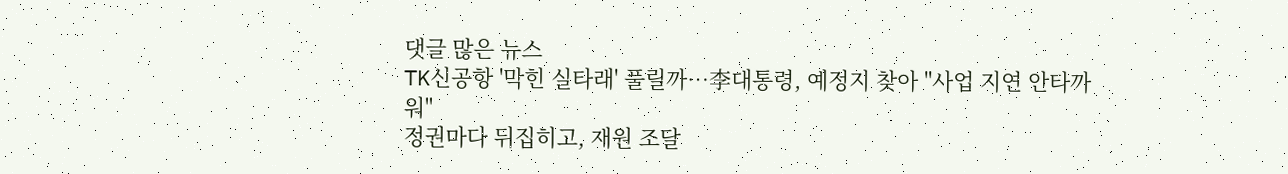댓글 많은 뉴스
TK신공항 '막힌 실타래' 풀릴까…李대통령, 예정지 찾아 "사업 지연 안타까워"
정권마다 뒤집히고, 재원 조달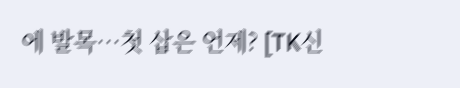에 발목…첫 삽은 언제? [TK신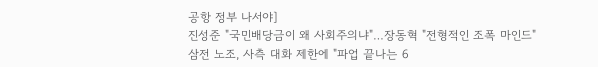공항 정부 나서야]
진성준 "국민배당금이 왜 사회주의냐"…장동혁 "전형적인 조폭 마인드"
삼전 노조, 사측 대화 제한에 "파업 끝나는 6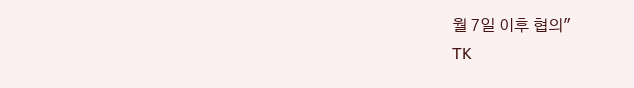월 7일 이후 협의"
TK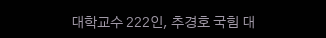대학교수 222인, 추경호 국힘 대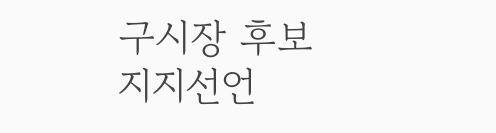구시장 후보 지지선언